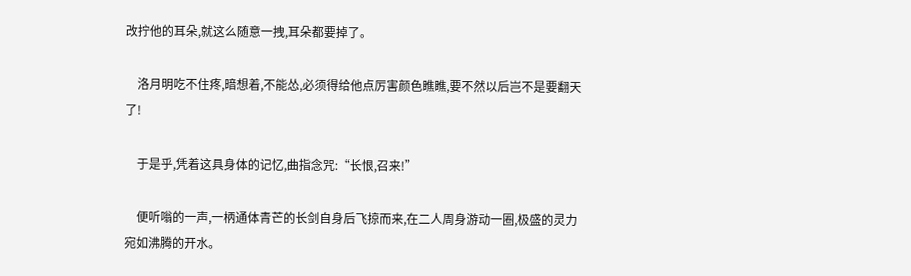改拧他的耳朵,就这么随意一拽,耳朵都要掉了。

    洛月明吃不住疼,暗想着,不能怂,必须得给他点厉害颜色瞧瞧,要不然以后岂不是要翻天了!

    于是乎,凭着这具身体的记忆,曲指念咒:“长恨,召来!”

    便听嗡的一声,一柄通体青芒的长剑自身后飞掠而来,在二人周身游动一圈,极盛的灵力宛如沸腾的开水。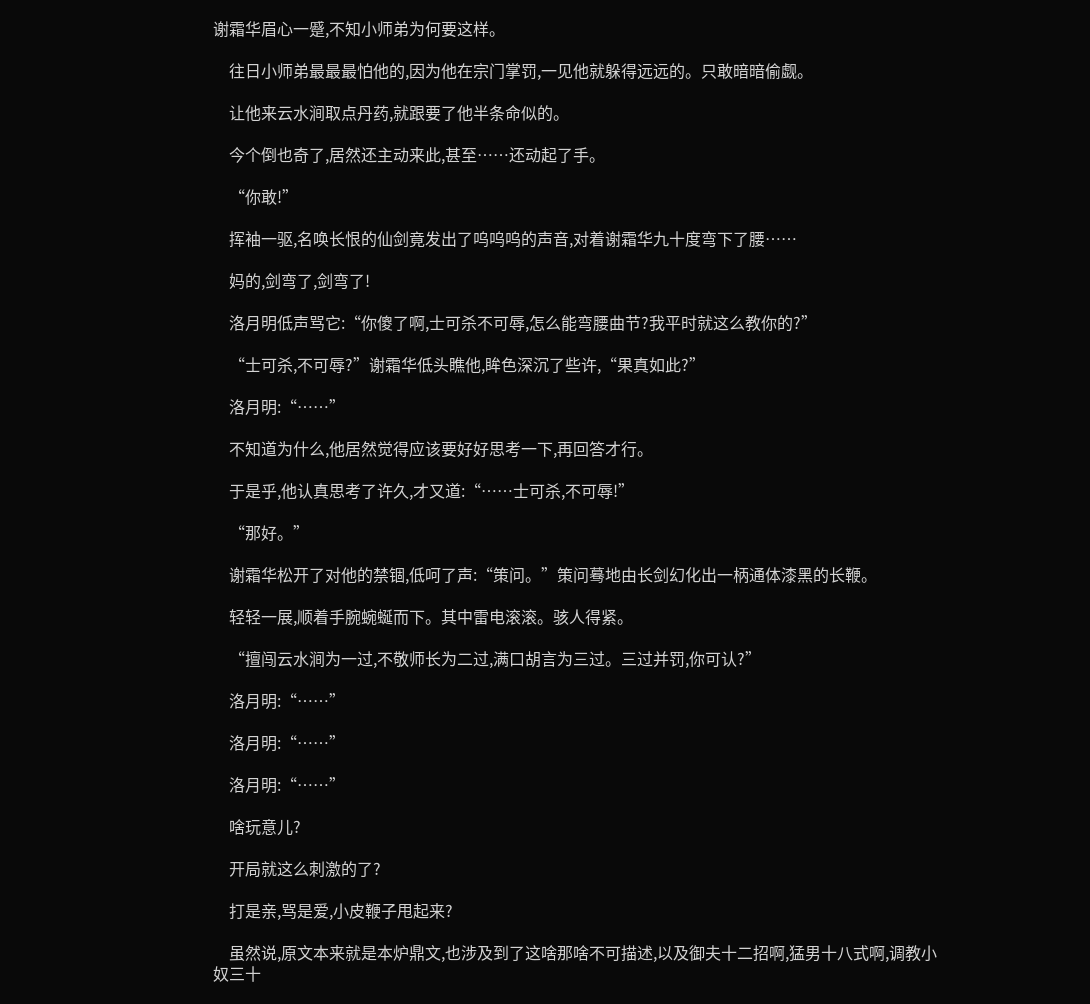谢霜华眉心一蹙,不知小师弟为何要这样。

    往日小师弟最最最怕他的,因为他在宗门掌罚,一见他就躲得远远的。只敢暗暗偷觑。

    让他来云水涧取点丹药,就跟要了他半条命似的。

    今个倒也奇了,居然还主动来此,甚至……还动起了手。

    “你敢!”

    挥袖一驱,名唤长恨的仙剑竟发出了呜呜呜的声音,对着谢霜华九十度弯下了腰……

    妈的,剑弯了,剑弯了!

    洛月明低声骂它:“你傻了啊,士可杀不可辱,怎么能弯腰曲节?我平时就这么教你的?”

    “士可杀,不可辱?”谢霜华低头瞧他,眸色深沉了些许,“果真如此?”

    洛月明:“……”

    不知道为什么,他居然觉得应该要好好思考一下,再回答才行。

    于是乎,他认真思考了许久,才又道:“……士可杀,不可辱!”

    “那好。”

    谢霜华松开了对他的禁锢,低呵了声:“策问。”策问蓦地由长剑幻化出一柄通体漆黑的长鞭。

    轻轻一展,顺着手腕蜿蜒而下。其中雷电滚滚。骇人得紧。

    “擅闯云水涧为一过,不敬师长为二过,满口胡言为三过。三过并罚,你可认?”

    洛月明:“……”

    洛月明:“……”

    洛月明:“……”

    啥玩意儿?

    开局就这么刺激的了?

    打是亲,骂是爱,小皮鞭子甩起来?

    虽然说,原文本来就是本炉鼎文,也涉及到了这啥那啥不可描述,以及御夫十二招啊,猛男十八式啊,调教小奴三十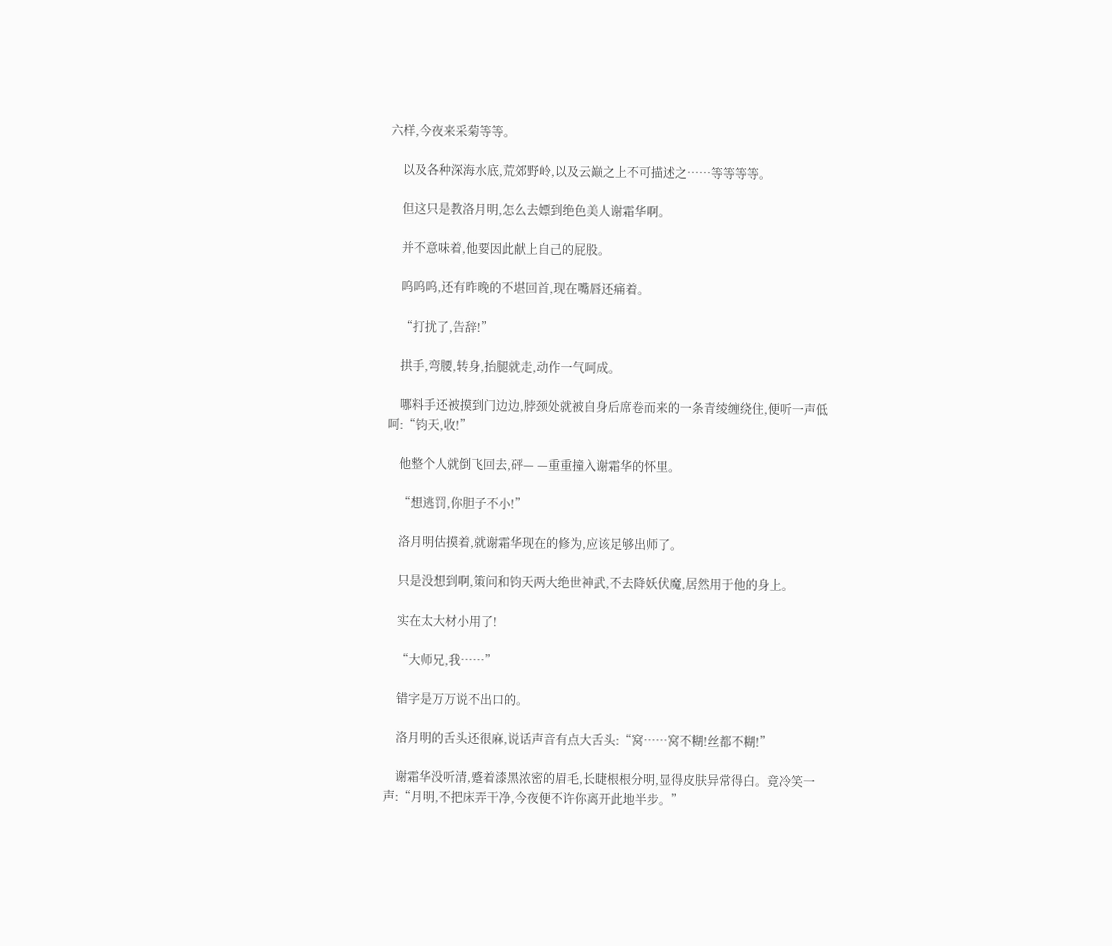六样,今夜来采菊等等。

    以及各种深海水底,荒郊野岭,以及云巅之上不可描述之……等等等等。

    但这只是教洛月明,怎么去嫖到绝色美人谢霜华啊。

    并不意味着,他要因此献上自己的屁股。

    呜呜呜,还有昨晚的不堪回首,现在嘴唇还痛着。

    “打扰了,告辞!”

    拱手,弯腰,转身,抬腿就走,动作一气呵成。

    哪料手还被摸到门边边,脖颈处就被自身后席卷而来的一条青绫缠绕住,便听一声低呵:“钧天,收!”

    他整个人就倒飞回去,砰— —重重撞入谢霜华的怀里。

    “想逃罚,你胆子不小!”

    洛月明估摸着,就谢霜华现在的修为,应该足够出师了。

    只是没想到啊,策问和钧天两大绝世神武,不去降妖伏魔,居然用于他的身上。

    实在太大材小用了!

    “大师兄,我……”

    错字是万万说不出口的。

    洛月明的舌头还很麻,说话声音有点大舌头:“窝……窝不糊!丝都不糊!”

    谢霜华没听清,蹙着漆黑浓密的眉毛,长睫根根分明,显得皮肤异常得白。竟冷笑一声:“月明,不把床弄干净,今夜便不许你离开此地半步。”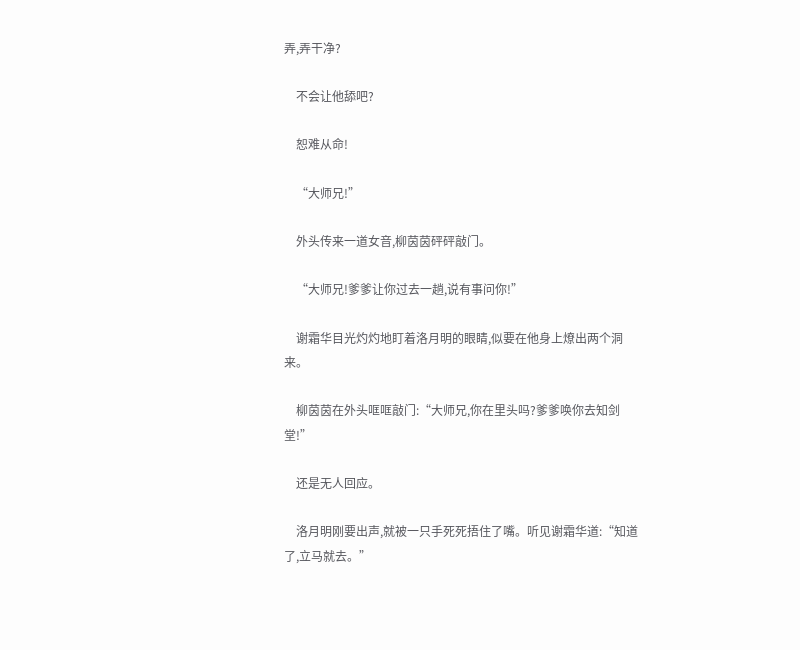弄,弄干净?

    不会让他舔吧?

    恕难从命!

    “大师兄!”

    外头传来一道女音,柳茵茵砰砰敲门。

    “大师兄!爹爹让你过去一趟,说有事问你!”

    谢霜华目光灼灼地盯着洛月明的眼睛,似要在他身上燎出两个洞来。

    柳茵茵在外头哐哐敲门:“大师兄,你在里头吗?爹爹唤你去知剑堂!”

    还是无人回应。

    洛月明刚要出声,就被一只手死死捂住了嘴。听见谢霜华道:“知道了,立马就去。”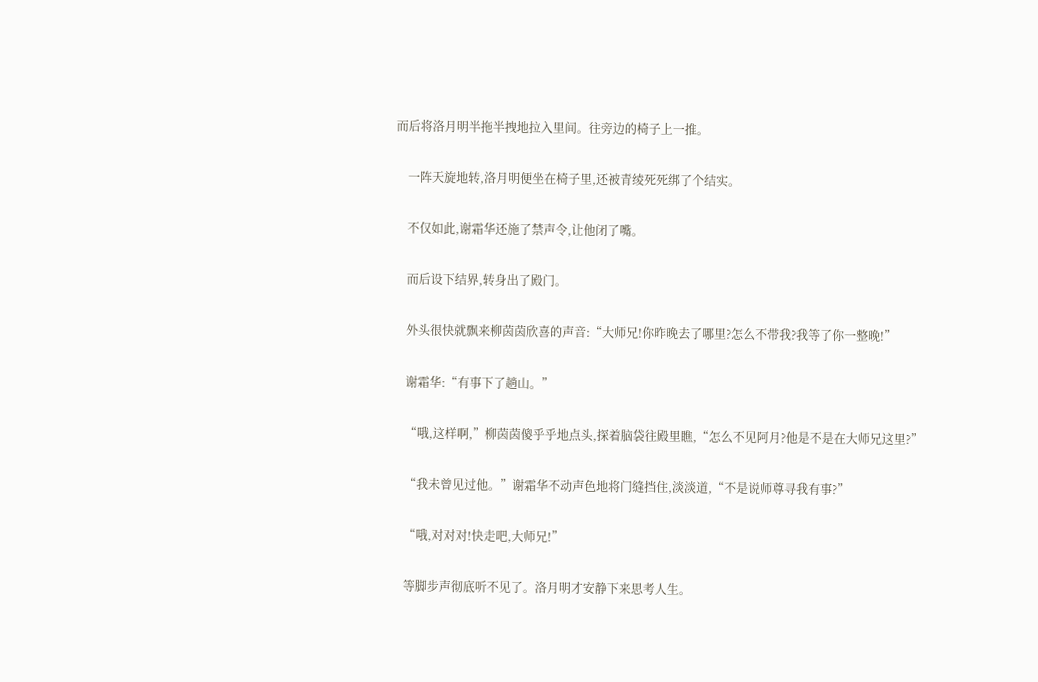而后将洛月明半拖半拽地拉入里间。往旁边的椅子上一推。

    一阵天旋地转,洛月明便坐在椅子里,还被青绫死死绑了个结实。

    不仅如此,谢霜华还施了禁声令,让他闭了嘴。

    而后设下结界,转身出了殿门。

    外头很快就飘来柳茵茵欣喜的声音:“大师兄!你昨晚去了哪里?怎么不带我?我等了你一整晚!”

    谢霜华:“有事下了趟山。”

    “哦,这样啊,”柳茵茵傻乎乎地点头,探着脑袋往殿里瞧,“怎么不见阿月?他是不是在大师兄这里?”

    “我未曾见过他。”谢霜华不动声色地将门缝挡住,淡淡道,“不是说师尊寻我有事?”

    “哦,对对对!快走吧,大师兄!”

    等脚步声彻底听不见了。洛月明才安静下来思考人生。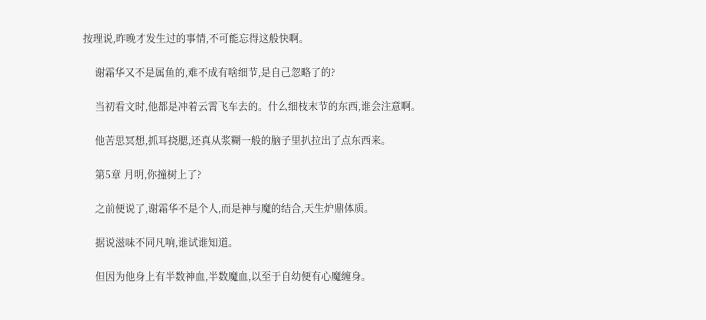按理说,昨晚才发生过的事情,不可能忘得这般快啊。

    谢霜华又不是属鱼的,难不成有啥细节,是自己忽略了的?

    当初看文时,他都是冲着云霄飞车去的。什么细枝末节的东西,谁会注意啊。

    他苦思冥想,抓耳挠腮,还真从浆糊一般的脑子里扒拉出了点东西来。

    第5章 月明,你撞树上了?

    之前便说了,谢霜华不是个人,而是神与魔的结合,天生炉鼎体质。

    据说滋味不同凡响,谁试谁知道。

    但因为他身上有半数神血,半数魔血,以至于自幼便有心魔缠身。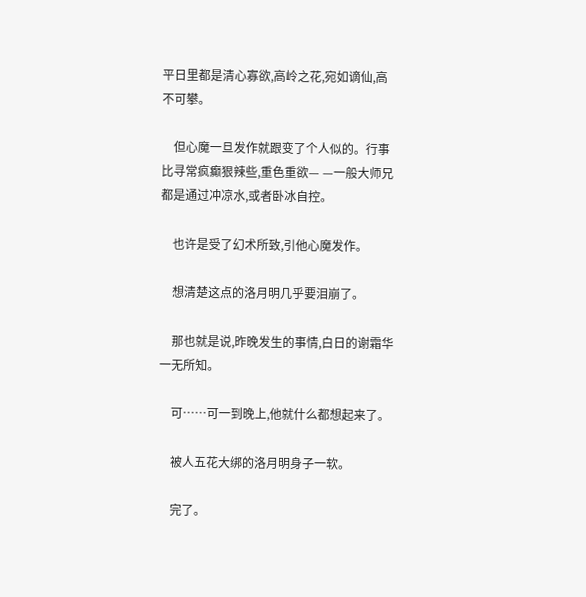平日里都是清心寡欲,高岭之花,宛如谪仙,高不可攀。

    但心魔一旦发作就跟变了个人似的。行事比寻常疯癫狠辣些,重色重欲— —一般大师兄都是通过冲凉水,或者卧冰自控。

    也许是受了幻术所致,引他心魔发作。

    想清楚这点的洛月明几乎要泪崩了。

    那也就是说,昨晚发生的事情,白日的谢霜华一无所知。

    可……可一到晚上,他就什么都想起来了。

    被人五花大绑的洛月明身子一软。

    完了。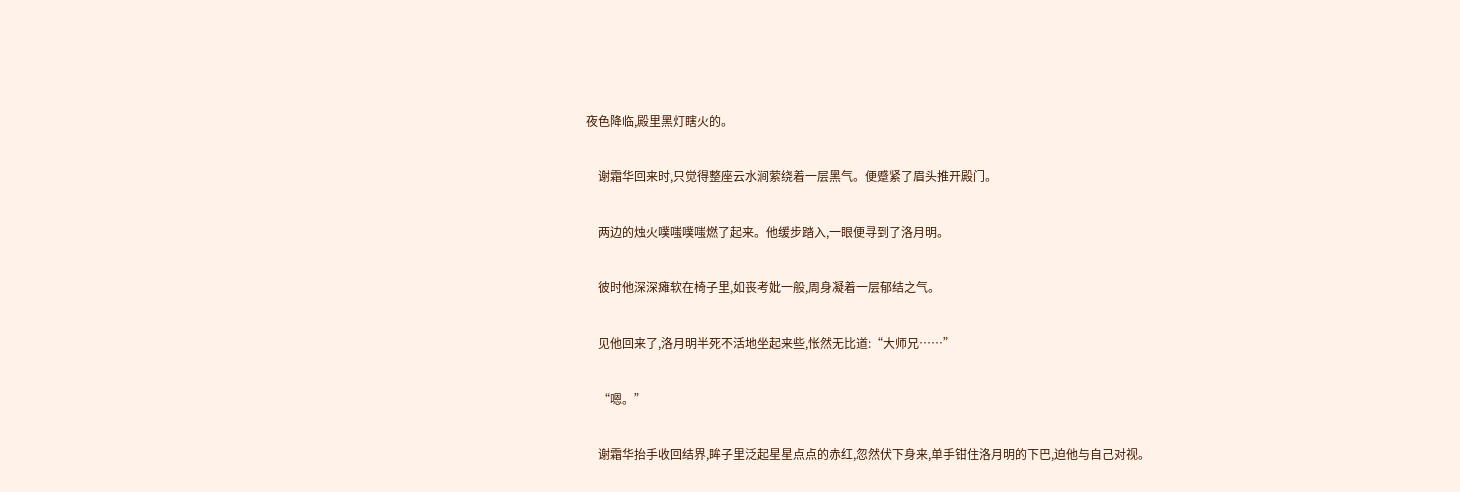夜色降临,殿里黑灯瞎火的。

    谢霜华回来时,只觉得整座云水涧萦绕着一层黑气。便蹙紧了眉头推开殿门。

    两边的烛火噗嗤噗嗤燃了起来。他缓步踏入,一眼便寻到了洛月明。

    彼时他深深瘫软在椅子里,如丧考妣一般,周身凝着一层郁结之气。

    见他回来了,洛月明半死不活地坐起来些,怅然无比道:“大师兄……”

    “嗯。”

    谢霜华抬手收回结界,眸子里泛起星星点点的赤红,忽然伏下身来,单手钳住洛月明的下巴,迫他与自己对视。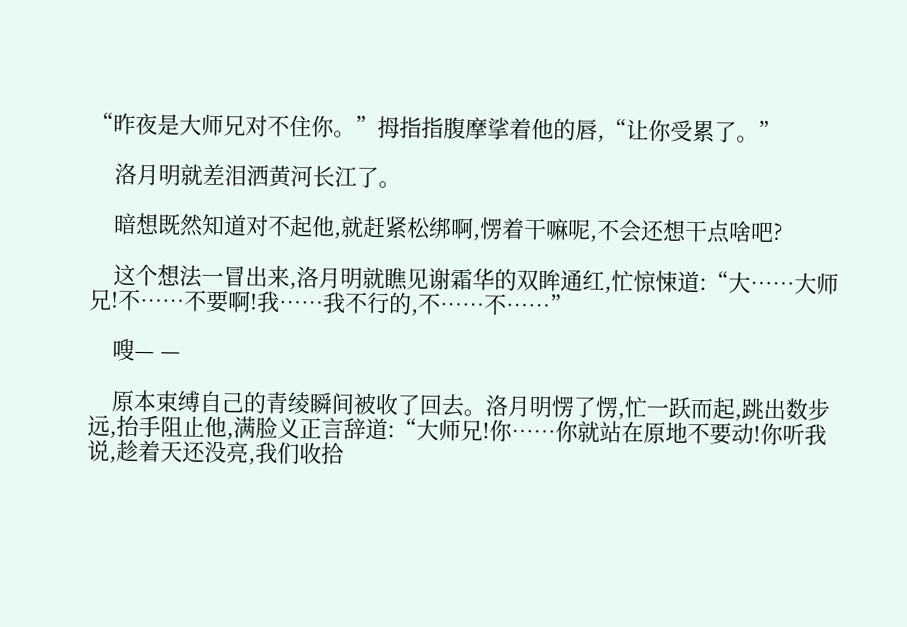“昨夜是大师兄对不住你。”拇指指腹摩挲着他的唇,“让你受累了。”

    洛月明就差泪洒黄河长江了。

    暗想既然知道对不起他,就赶紧松绑啊,愣着干嘛呢,不会还想干点啥吧?

    这个想法一冒出来,洛月明就瞧见谢霜华的双眸通红,忙惊悚道:“大……大师兄!不……不要啊!我……我不行的,不……不……”

    嗖— —

    原本束缚自己的青绫瞬间被收了回去。洛月明愣了愣,忙一跃而起,跳出数步远,抬手阻止他,满脸义正言辞道:“大师兄!你……你就站在原地不要动!你听我说,趁着天还没亮,我们收拾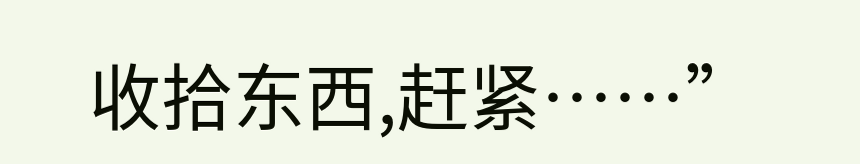收拾东西,赶紧……”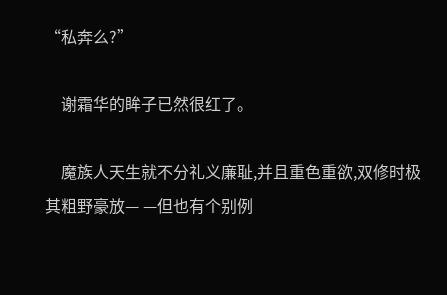“私奔么?”

    谢霜华的眸子已然很红了。

    魔族人天生就不分礼义廉耻,并且重色重欲,双修时极其粗野豪放— —但也有个别例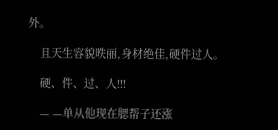外。

    且天生容貌昳丽,身材绝佳,硬件过人。

    硬、件、过、人!!!

    — —单从他现在腮帮子还涨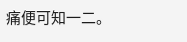痛便可知一二。